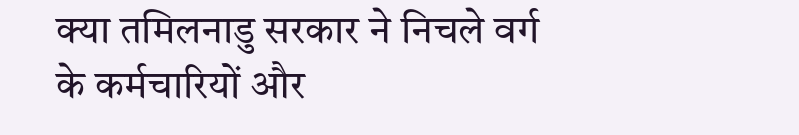क्या तमिलनाडु सरकार ने निचले वर्ग के कर्मचारियों और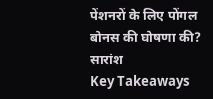पेंशनरों के लिए पोंगल बोनस की घोषणा की?
सारांश
Key Takeaways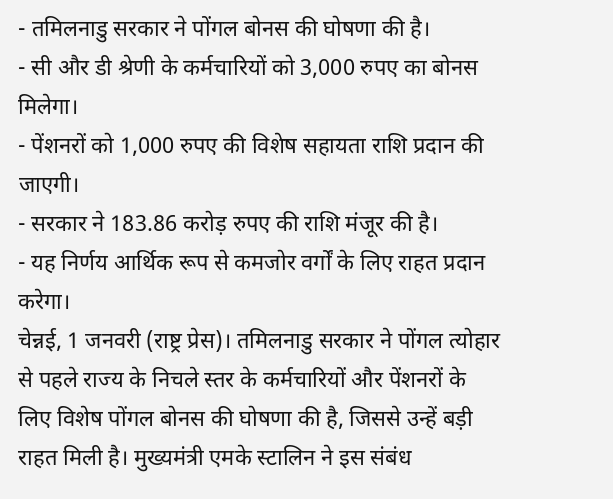- तमिलनाडु सरकार ने पोंगल बोनस की घोषणा की है।
- सी और डी श्रेणी के कर्मचारियों को 3,000 रुपए का बोनस मिलेगा।
- पेंशनरों को 1,000 रुपए की विशेष सहायता राशि प्रदान की जाएगी।
- सरकार ने 183.86 करोड़ रुपए की राशि मंजूर की है।
- यह निर्णय आर्थिक रूप से कमजोर वर्गों के लिए राहत प्रदान करेगा।
चेन्नई, 1 जनवरी (राष्ट्र प्रेस)। तमिलनाडु सरकार ने पोंगल त्योहार से पहले राज्य के निचले स्तर के कर्मचारियों और पेंशनरों के लिए विशेष पोंगल बोनस की घोषणा की है, जिससे उन्हें बड़ी राहत मिली है। मुख्यमंत्री एमके स्टालिन ने इस संबंध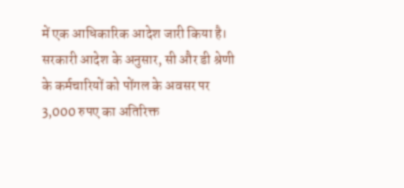में एक आधिकारिक आदेश जारी किया है।
सरकारी आदेश के अनुसार, सी और डी श्रेणी के कर्मचारियों को पोंगल के अवसर पर 3,000 रुपए का अतिरिक्त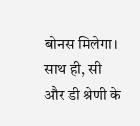बोनस मिलेगा। साथ ही, सी और डी श्रेणी के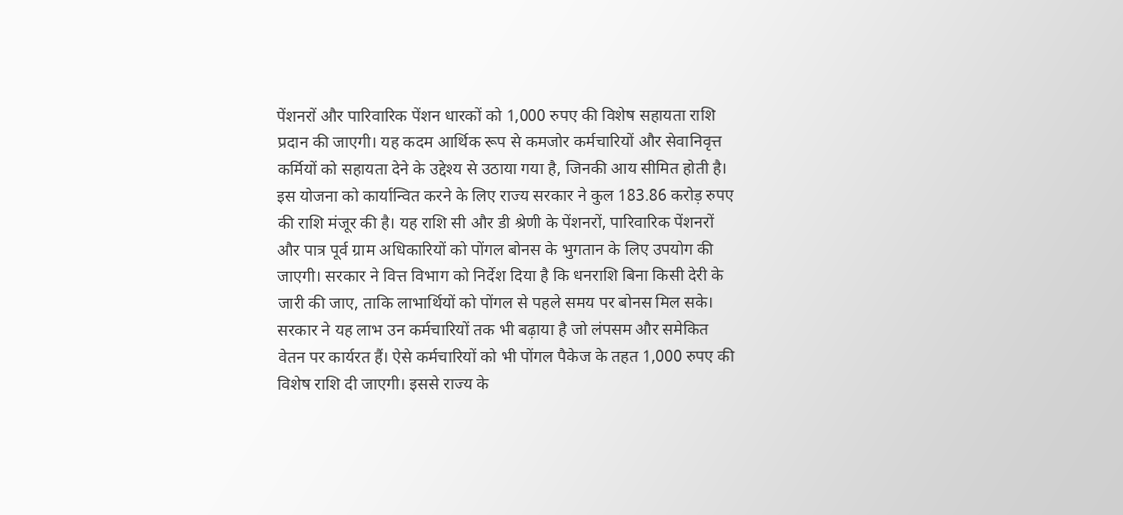पेंशनरों और पारिवारिक पेंशन धारकों को 1,000 रुपए की विशेष सहायता राशि प्रदान की जाएगी। यह कदम आर्थिक रूप से कमजोर कर्मचारियों और सेवानिवृत्त कर्मियों को सहायता देने के उद्देश्य से उठाया गया है, जिनकी आय सीमित होती है।
इस योजना को कार्यान्वित करने के लिए राज्य सरकार ने कुल 183.86 करोड़ रुपए की राशि मंजूर की है। यह राशि सी और डी श्रेणी के पेंशनरों, पारिवारिक पेंशनरों और पात्र पूर्व ग्राम अधिकारियों को पोंगल बोनस के भुगतान के लिए उपयोग की जाएगी। सरकार ने वित्त विभाग को निर्देश दिया है कि धनराशि बिना किसी देरी के जारी की जाए, ताकि लाभार्थियों को पोंगल से पहले समय पर बोनस मिल सके।
सरकार ने यह लाभ उन कर्मचारियों तक भी बढ़ाया है जो लंपसम और समेकित वेतन पर कार्यरत हैं। ऐसे कर्मचारियों को भी पोंगल पैकेज के तहत 1,000 रुपए की विशेष राशि दी जाएगी। इससे राज्य के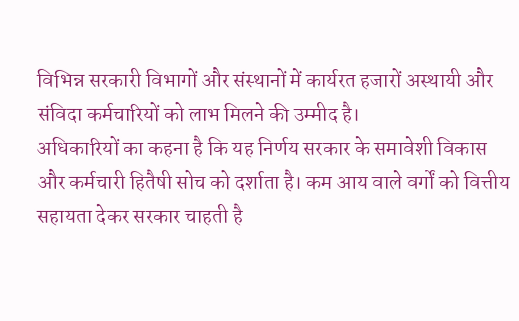विभिन्न सरकारी विभागों और संस्थानों में कार्यरत हजारों अस्थायी और संविदा कर्मचारियों को लाभ मिलने की उम्मीद है।
अधिकारियों का कहना है कि यह निर्णय सरकार के समावेशी विकास और कर्मचारी हितैषी सोच को दर्शाता है। कम आय वाले वर्गों को वित्तीय सहायता देकर सरकार चाहती है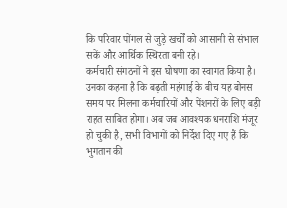कि परिवार पोंगल से जुड़े खर्चों को आसानी से संभाल सकें और आर्थिक स्थिरता बनी रहे।
कर्मचारी संगठनों ने इस घोषणा का स्वागत किया है। उनका कहना है कि बढ़ती महंगाई के बीच यह बोनस समय पर मिलना कर्मचारियों और पेंशनरों के लिए बड़ी राहत साबित होगा। अब जब आवश्यक धनराशि मंजूर हो चुकी है, सभी विभागों को निर्देश दिए गए हैं कि भुगतान की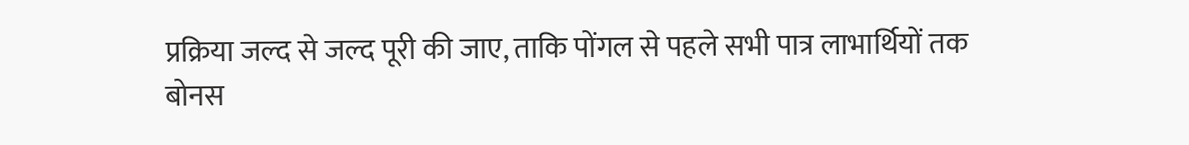प्रक्रिया जल्द से जल्द पूरी की जाए, ताकि पोंगल से पहले सभी पात्र लाभार्थियों तक बोनस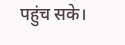पहुंच सके।